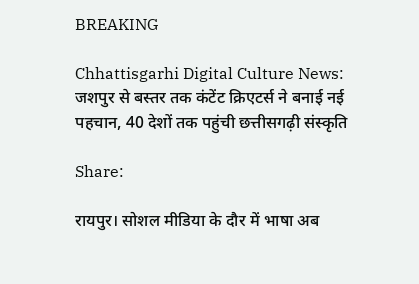BREAKING

Chhattisgarhi Digital Culture News: जशपुर से बस्तर तक कंटेंट क्रिएटर्स ने बनाई नई पहचान, 40 देशों तक पहुंची छत्तीसगढ़ी संस्कृति

Share:

रायपुर। सोशल मीडिया के दौर में भाषा अब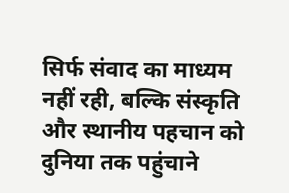सिर्फ संवाद का माध्यम नहीं रही, बल्कि संस्कृति और स्थानीय पहचान को दुनिया तक पहुंचाने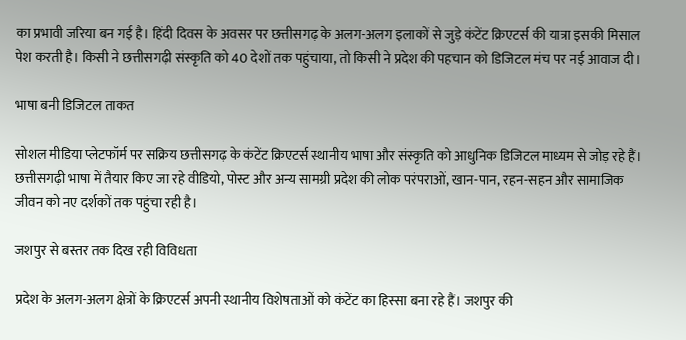का प्रभावी जरिया बन गई है। हिंदी दिवस के अवसर पर छत्तीसगढ़ के अलग-अलग इलाकों से जुड़े कंटेंट क्रिएटर्स की यात्रा इसकी मिसाल पेश करती है। किसी ने छत्तीसगढ़ी संस्कृति को 40 देशों तक पहुंचाया, तो किसी ने प्रदेश की पहचान को डिजिटल मंच पर नई आवाज दी।

भाषा बनी डिजिटल ताकत

सोशल मीडिया प्लेटफॉर्म पर सक्रिय छत्तीसगढ़ के कंटेंट क्रिएटर्स स्थानीय भाषा और संस्कृति को आधुनिक डिजिटल माध्यम से जोड़ रहे हैं। छत्तीसगढ़ी भाषा में तैयार किए जा रहे वीडियो, पोस्ट और अन्य सामग्री प्रदेश की लोक परंपराओं, खान-पान, रहन-सहन और सामाजिक जीवन को नए दर्शकों तक पहुंचा रही है।

जशपुर से बस्तर तक दिख रही विविधता

प्रदेश के अलग-अलग क्षेत्रों के क्रिएटर्स अपनी स्थानीय विशेषताओं को कंटेंट का हिस्सा बना रहे हैं। जशपुर की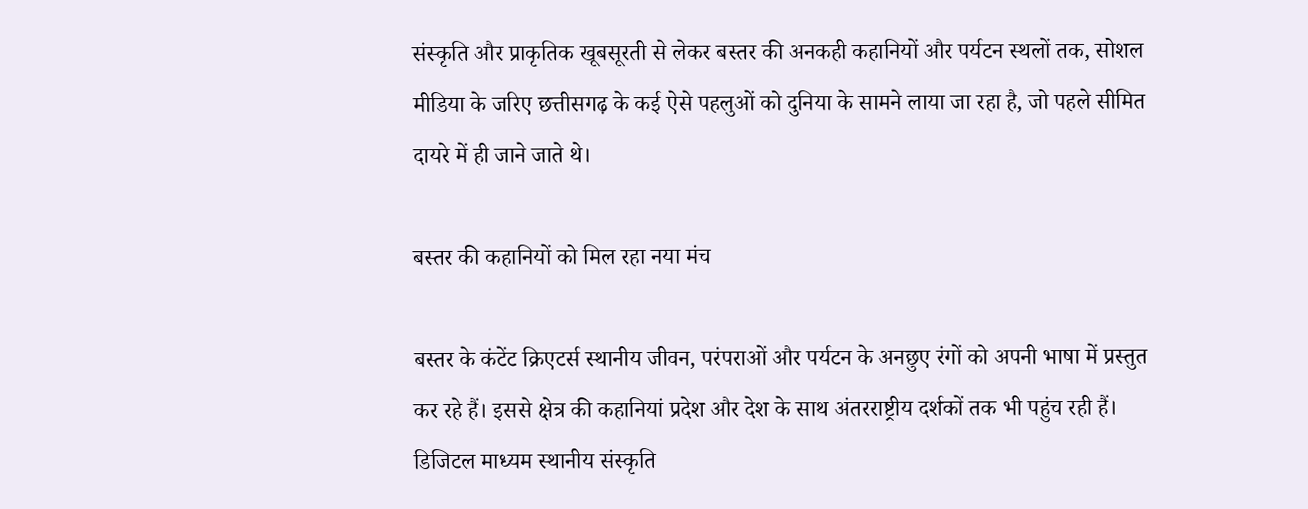संस्कृति और प्राकृतिक खूबसूरती से लेकर बस्तर की अनकही कहानियों और पर्यटन स्थलों तक, सोशल मीडिया के जरिए छत्तीसगढ़ के कई ऐसे पहलुओं को दुनिया के सामने लाया जा रहा है, जो पहले सीमित दायरे में ही जाने जाते थे।

बस्तर की कहानियों को मिल रहा नया मंच

बस्तर के कंटेंट क्रिएटर्स स्थानीय जीवन, परंपराओं और पर्यटन के अनछुए रंगों को अपनी भाषा में प्रस्तुत कर रहे हैं। इससे क्षेत्र की कहानियां प्रदेश और देश के साथ अंतरराष्ट्रीय दर्शकों तक भी पहुंच रही हैं। डिजिटल माध्यम स्थानीय संस्कृति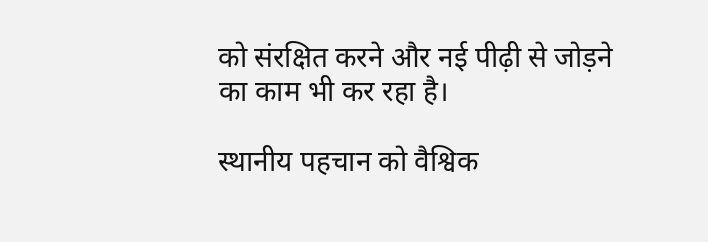को संरक्षित करने और नई पीढ़ी से जोड़ने का काम भी कर रहा है।

स्थानीय पहचान को वैश्विक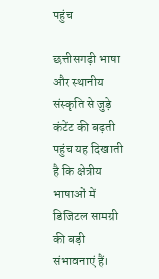पहुंच

छत्तीसगढ़ी भाषा और स्थानीय संस्कृति से जुड़े कंटेंट की बढ़ती पहुंच यह दिखाती है कि क्षेत्रीय भाषाओं में डिजिटल सामग्री की बड़ी संभावनाएं हैं।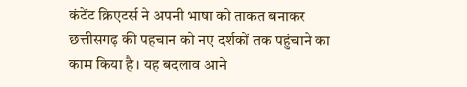कंटेंट क्रिएटर्स ने अपनी भाषा को ताकत बनाकर छत्तीसगढ़ की पहचान को नए दर्शकों तक पहुंचाने का काम किया है। यह बदलाव आने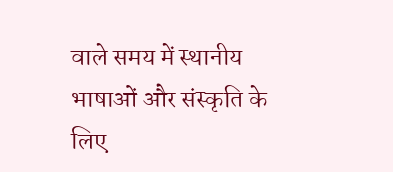वाले समय में स्थानीय भाषाओं और संस्कृति के लिए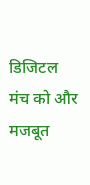डिजिटल मंच को और मजबूत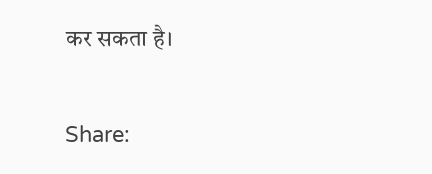कर सकता है।

Share: